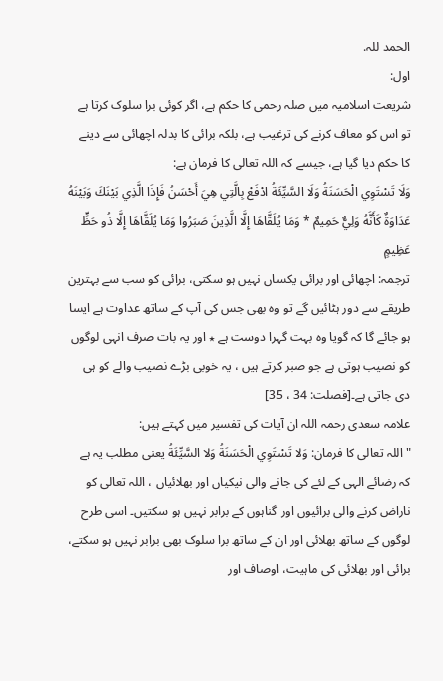الحمد للہ.
اول:
شریعت اسلامیہ میں صلہ رحمی کا حکم ہے، اگر کوئی برا سلوک کرتا ہے تو اس کو معاف کرنے کی ترغیب ہے، بلکہ برائی کا بدلہ اچھائی سے دینے کا حکم دیا گیا ہے، جیسے کہ اللہ تعالی کا فرمان ہے:
وَلَا تَسْتَوِي الْحَسَنَةُ وَلَا السَّيِّئَةُ ادْفَعْ بِالَّتِي هِيَ أَحْسَنُ فَإِذَا الَّذِي بَيْنَكَ وَبَيْنَهُ عَدَاوَةٌ كَأَنَّهُ وَلِيٌّ حَمِيمٌ * وَمَا يُلَقَّاهَا إِلَّا الَّذِينَ صَبَرُوا وَمَا يُلَقَّاهَا إِلَّا ذُو حَظٍّ عَظِيمٍ
ترجمہ: اچھائی اور برائی یکساں نہیں ہو سکتی، برائی کو سب سے بہترین طریقے سے دور ہٹائیں گے تو وہ بھی جس کی آپ کے ساتھ عداوت ہے ایسا ہو جائے گا کہ گویا وہ بہت گہرا دوست ہے ٭ اور یہ بات صرف انہی لوگوں کو نصیب ہوتی ہے جو صبر کرتے ہیں ، یہ خوبی بڑے نصیب والے کو ہی دی جاتی ہے۔[فصلت: 34 ، 35]
علامہ سعدی رحمہ اللہ ان آیات کی تفسیر میں کہتے ہیں:
"اللہ تعالی کا فرمان: وَلا تَسْتَوِي الْحَسَنَةُ وَلا السَّيِّئَةُ یعنی مطلب یہ ہے کہ رضائے الہی کے لئے کی جانے والی نیکیاں اور بھلائیاں ، اللہ تعالی کو ناراض کرنے والی برائیوں اور گناہوں کے برابر نہیں ہو سکتیں۔ اسی طرح لوگوں کے ساتھ بھلائی اور ان کے ساتھ برا سلوک بھی برابر نہیں ہو سکتے، برائی اور بھلائی کی ماہیت، اوصاف اور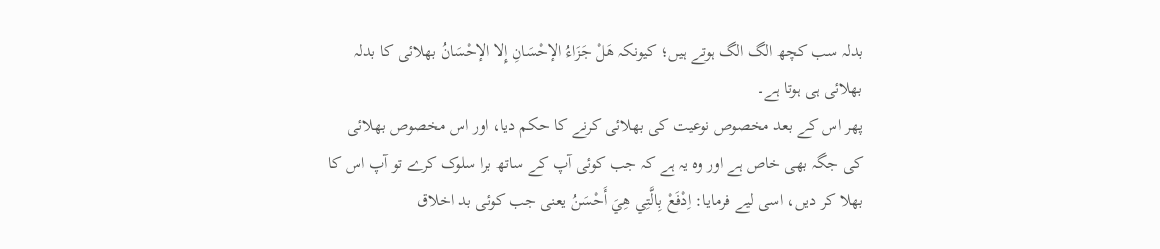بدلہ سب کچھ الگ الگ ہوتے ہیں؛ کیونکہ هَلْ جَزَاءُ الإحْسَانِ إِلا الإحْسَانُ بھلائی کا بدلہ بھلائی ہی ہوتا ہے۔
پھر اس کے بعد مخصوص نوعیت کی بھلائی کرنے کا حکم دیا، اور اس مخصوص بھلائی کی جگہ بھی خاص ہے اور وہ یہ ہے کہ جب کوئی آپ کے ساتھ برا سلوک کرے تو آپ اس کا بھلا کر دیں، اسی لیے فرمایا: اِدْفَعْ بِالَّتِي هِيَ أَحْسَنُ یعنی جب کوئی بد اخلاق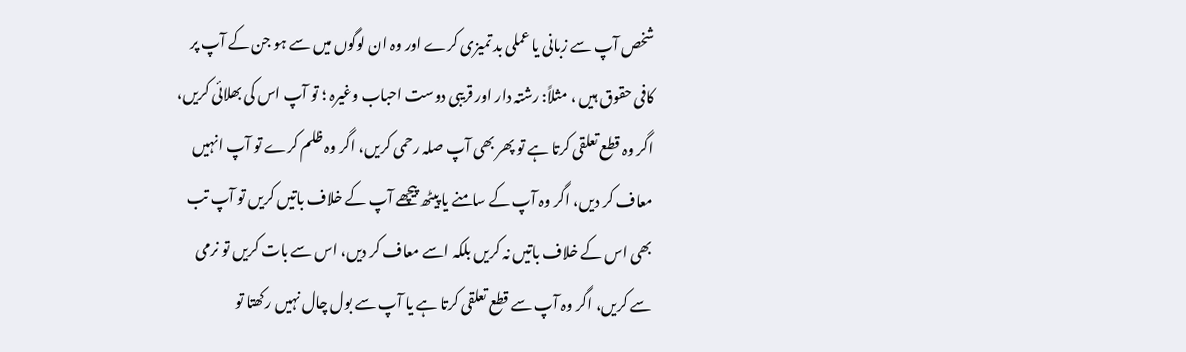شخص آپ سے زبانی یا عملی بد تمیزی کرے اور وہ ان لوگوں میں سے ہو جن کے آپ پر کافی حقوق ہیں ، مثلاً: رشتہ دار اور قریبی دوست احباب وغیرہ ؛ تو آپ اس کی بھلائی کریں، اگر وہ قطع تعلقی کرتا ہے تو پھر بھی آپ صلہ رحمی کریں، اگر وہ ظلم کرے تو آپ انہیں معاف کر دیں، اگر وہ آپ کے سامنے یا پیٹھ پیچھے آپ کے خلاف باتیں کریں تو آپ تب بھی اس کے خلاف باتیں نہ کریں بلکہ اسے معاف کر دیں، اس سے بات کریں تو نرمی سے کریں، اگر وہ آپ سے قطع تعلقی کرتا ہے یا آپ سے بول چال نہیں رکھتا تو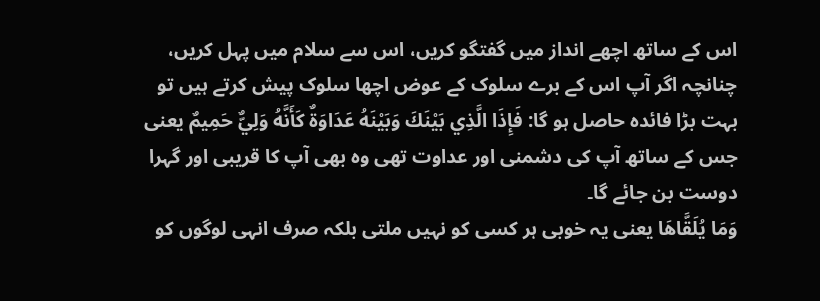اس کے ساتھ اچھے انداز میں گفتگو کریں، اس سے سلام میں پہل کریں، چنانچہ اگر آپ اس کے برے سلوک کے عوض اچھا سلوک پیش کرتے ہیں تو بہت بڑا فائدہ حاصل ہو گا: فَإِذَا الَّذِي بَيْنَكَ وَبَيْنَهُ عَدَاوَةٌ كَأَنَّهُ وَلِيٌّ حَمِيمٌ یعنی جس کے ساتھ آپ کی دشمنی اور عداوت تھی وہ بھی آپ کا قریبی اور گہرا دوست بن جائے گا۔
وَمَا يُلَقَّاهَا یعنی یہ خوبی ہر کسی کو نہیں ملتی بلکہ صرف انہی لوگوں کو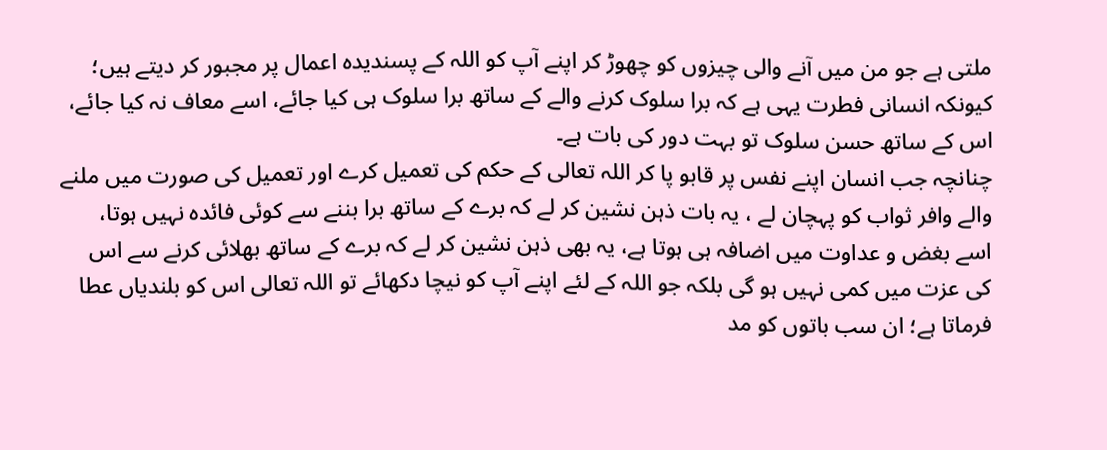ملتی ہے جو من میں آنے والی چیزوں کو چھوڑ کر اپنے آپ کو اللہ کے پسندیدہ اعمال پر مجبور کر دیتے ہیں؛ کیونکہ انسانی فطرت یہی ہے کہ برا سلوک کرنے والے کے ساتھ برا سلوک ہی کیا جائے، اسے معاف نہ کیا جائے، اس کے ساتھ حسن سلوک تو بہت دور کی بات ہے۔
چنانچہ جب انسان اپنے نفس پر قابو پا کر اللہ تعالی کے حکم کی تعمیل کرے اور تعمیل کی صورت میں ملنے والے وافر ثواب کو پہچان لے ، یہ بات ذہن نشین کر لے کہ برے کے ساتھ برا بننے سے کوئی فائدہ نہیں ہوتا، اسے بغض و عداوت میں اضافہ ہی ہوتا ہے، یہ بھی ذہن نشین کر لے کہ برے کے ساتھ بھلائی کرنے سے اس کی عزت میں کمی نہیں ہو گی بلکہ جو اللہ کے لئے اپنے آپ کو نیچا دکھائے تو اللہ تعالی اس کو بلندیاں عطا فرماتا ہے؛ ان سب باتوں کو مد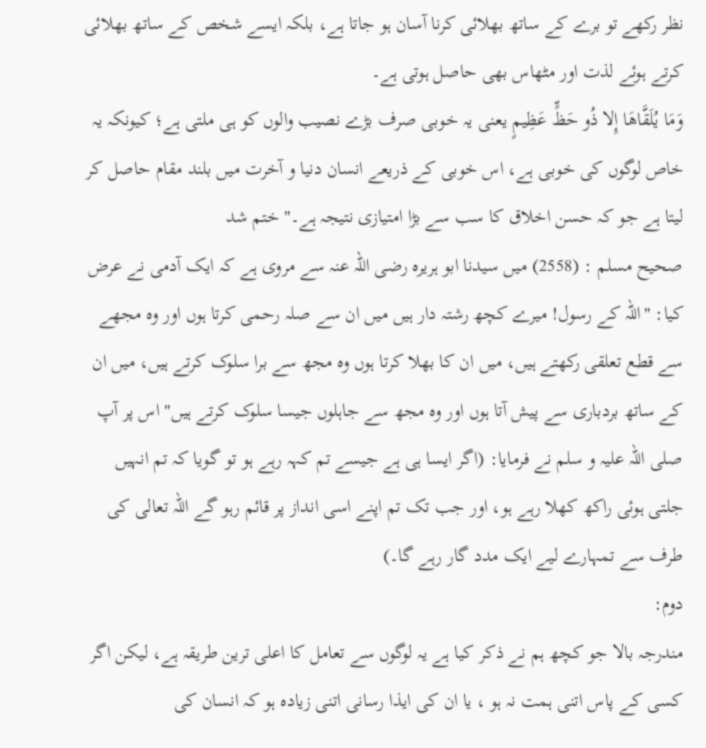نظر رکھے تو برے کے ساتھ بھلائی کرنا آسان ہو جاتا ہے، بلکہ ایسے شخص کے ساتھ بھلائی کرتے ہوئے لذت اور مٹھاس بھی حاصل ہوتی ہے۔
وَمَا يُلَقَّاهَا إِلا ذُو حَظٍّ عَظِيمٍ یعنی یہ خوبی صرف بڑے نصیب والوں کو ہی ملتی ہے؛ کیونکہ یہ خاص لوگوں کی خوبی ہے، اس خوبی کے ذریعے انسان دنیا و آخرت میں بلند مقام حاصل کر لیتا ہے جو کہ حسن اخلاق کا سب سے بڑا امتیازی نتیجہ ہے۔" ختم شد
صحیح مسلم : (2558) میں سیدنا ابو ہریرہ رضی اللہ عنہ سے مروی ہے کہ ایک آدمی نے عرض کیا: "اللہ کے رسول! میرے کچھ رشتہ دار ہیں میں ان سے صلہ رحمی کرتا ہوں اور وہ مجھے سے قطع تعلقی رکھتے ہیں، میں ان کا بھلا کرتا ہوں وہ مجھ سے برا سلوک کرتے ہیں، میں ان کے ساتھ بردباری سے پیش آتا ہوں اور وہ مجھ سے جاہلوں جیسا سلوک کرتے ہیں" اس پر آپ صلی اللہ علیہ و سلم نے فرمایا: (اگر ایسا ہی ہے جیسے تم کہہ رہے ہو تو گویا کہ تم انہیں جلتی ہوئی راکھ کھلا رہے ہو، اور جب تک تم اپنے اسی انداز پر قائم رہو گے اللہ تعالی کی طرف سے تمہارے لیے ایک مدد گار رہے گا۔)
دوم:
مندرجہ بالا جو کچھ ہم نے ذکر کیا ہے یہ لوگوں سے تعامل کا اعلی ترین طریقہ ہے، لیکن اگر کسی کے پاس اتنی ہمت نہ ہو ، یا ان کی ایذا رسانی اتنی زیادہ ہو کہ انسان کی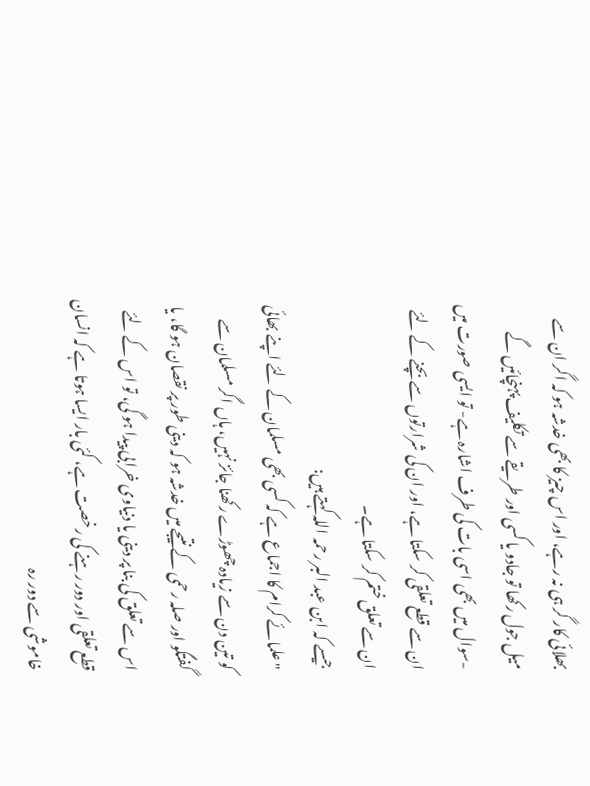بھلائی کار گر ہی نہ رہے، اور اس چیز کا بھی خدشہ ہو کہ اگر ان سے میل جول رکھا تو جادو یا کسی اور طریقے سے تکلیف پہنچائیں گے -سوال میں بھی اسی بات کی طرف اشارہ ہے- تو ایسی صورت میں ان سے قطع تعلقی کر سکتا ہے، اور ان کی شرارتوں سے بچنے کے لئے ان سے تعلق ختم کر سکتا ہے۔
جیسے کہ ابن عبد البر رحمہ اللہ کہتے ہیں:
"علمائے کرام کا اجماع ہے کہ کسی بھی مسلمان کے لئے اپنے بھائی کو تین دن سے زیادہ چھوڑے رکھنا جائز نہیں، ہاں اگر مسلمان سے گفتگو اور صلہ رحمی کے نتیجے میں خدشہ ہو کہ دینی طور پر نقصان ہو گا، یا اس سے تعلق کی بنا پر دینی یا دنیاوی خرابی پیدا ہو گی، تو اس کے لئے قطع تعلقی اور دور رہنے کی رخصت ہے، کئی بار ایسا ہوتا ہے کہ انسان خاموشی سے دور رہ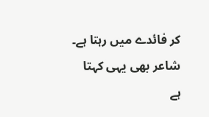کر فائدے میں رہتا ہے۔
شاعر بھی یہی کہتا ہے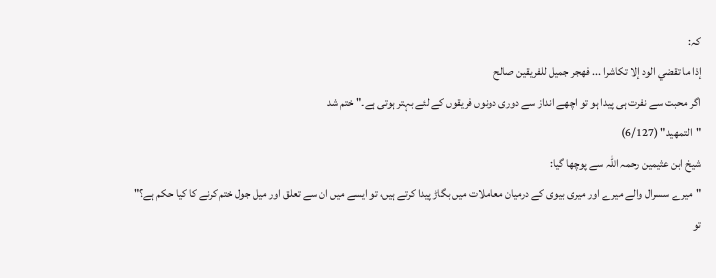کہ:
إذا ما تقضي الود إلا تكاشرا ... فهجر جميل للفريقين صالح
اگر محبت سے نفرت ہی پیدا ہو تو اچھے انداز سے دوری دونوں فریقوں کے لئے بہتر ہوتی ہے۔" ختم شد
"التمهيد" (6/127)
شیخ ابن عثیمین رحمہ اللہ سے پوچھا گیا:
"میرے سسرال والے میرے اور میری بیوی کے درمیان معاملات میں بگاڑ پیدا کرتے ہیں، تو ایسے میں ان سے تعلق اور میل جول ختم کرنے کا کیا حکم ہے؟"
تو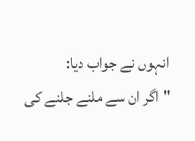انہوں نے جواب دیا:
"اگر ان سے ملنے جلنے کی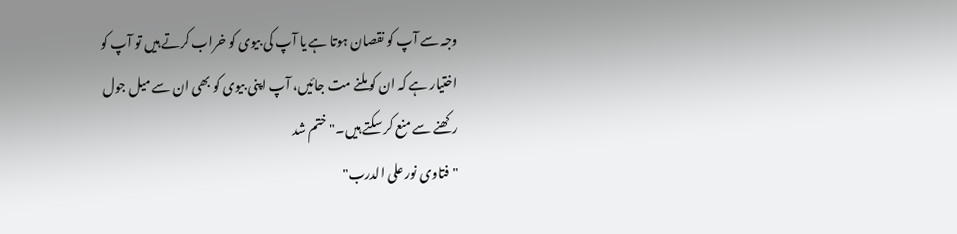وجہ سے آپ کو نقصان ہوتا ہے یا آپ کی بیوی کو خراب کرتے ہیں تو آپ کو اختیار ہے کہ ان کو ملنے مت جائیں، آپ اپنی بیوی کو بھی ان سے میل جول رکھنے سے منع کر سکتے ہیں۔" ختم شد
"فتاوى نور على الدرب"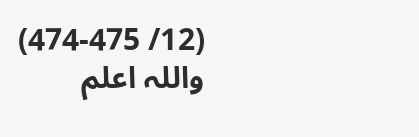(12/ 474-475)
واللہ اعلم